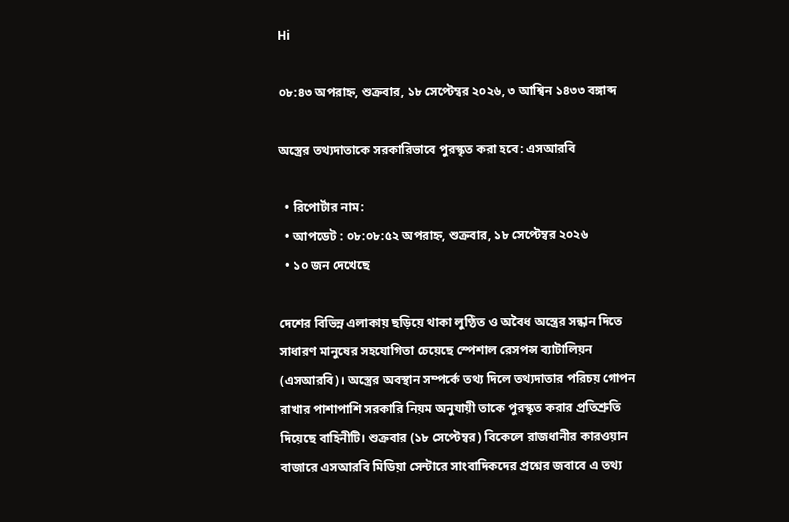Hi

০৮:৪৩ অপরাহ্ন, শুক্রবার, ১৮ সেপ্টেম্বর ২০২৬, ৩ আশ্বিন ১৪৩৩ বঙ্গাব্দ

অস্ত্রের তথ্যদাতাকে সরকারিভাবে পুরস্কৃত করা হবে: এসআরবি

  • রিপোর্টার নাম:
  • আপডেট : ০৮:০৮:৫২ অপরাহ্ন, শুক্রবার, ১৮ সেপ্টেম্বর ২০২৬
  • ১০ জন দেখেছে

দেশের বিভিন্ন এলাকায় ছড়িয়ে থাকা লুণ্ঠিত ও অবৈধ অস্ত্রের সন্ধান দিতে সাধারণ মানুষের সহযোগিতা চেয়েছে স্পেশাল রেসপন্স ব্যাটালিয়ন (এসআরবি)। অস্ত্রের অবস্থান সম্পর্কে তথ্য দিলে তথ্যদাতার পরিচয় গোপন রাখার পাশাপাশি সরকারি নিয়ম অনুযায়ী তাকে পুরস্কৃত করার প্রতিশ্রুতি দিয়েছে বাহিনীটি। শুক্রবার (১৮ সেপ্টেম্বর) বিকেলে রাজধানীর কারওয়ান বাজারে এসআরবি মিডিয়া সেন্টারে সাংবাদিকদের প্রশ্নের জবাবে এ তথ্য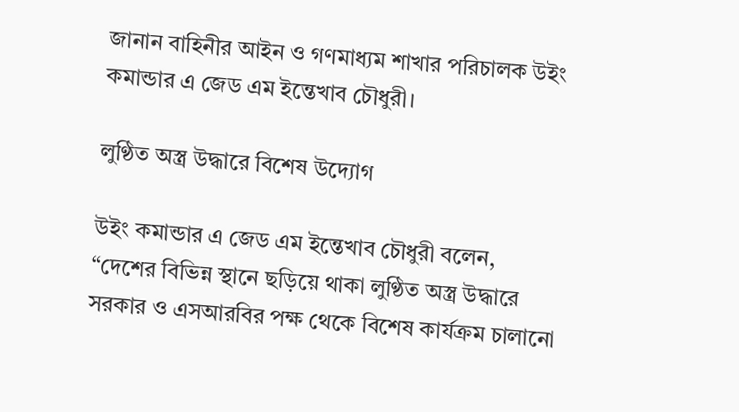জানান বাহিনীর আইন ও গণমাধ্যম শাখার পরিচালক উইং কমান্ডার এ জেড এম ইন্তেখাব চৌধুরী।

লুণ্ঠিত অস্ত্র উদ্ধারে বিশেষ উদ্যোগ

উইং কমান্ডার এ জেড এম ইন্তেখাব চৌধুরী বলেন, “দেশের বিভিন্ন স্থানে ছড়িয়ে থাকা লুণ্ঠিত অস্ত্র উদ্ধারে সরকার ও এসআরবির পক্ষ থেকে বিশেষ কার্যক্রম চালানো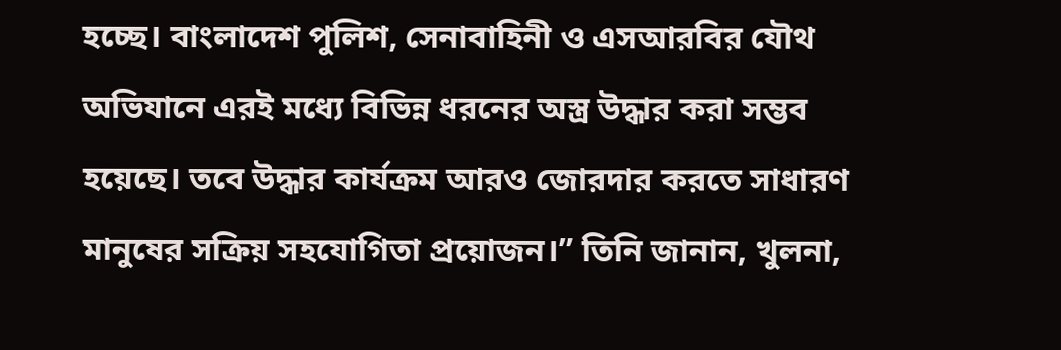হচ্ছে। বাংলাদেশ পুলিশ, সেনাবাহিনী ও এসআরবির যৌথ অভিযানে এরই মধ্যে বিভিন্ন ধরনের অস্ত্র উদ্ধার করা সম্ভব হয়েছে। তবে উদ্ধার কার্যক্রম আরও জোরদার করতে সাধারণ মানুষের সক্রিয় সহযোগিতা প্রয়োজন।” তিনি জানান, খুলনা,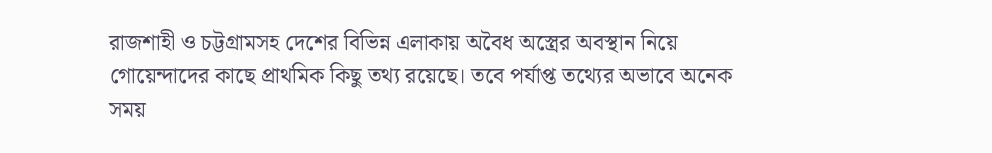রাজশাহী ও চট্টগ্রামসহ দেশের বিভিন্ন এলাকায় অবৈধ অস্ত্রের অবস্থান নিয়ে গোয়েন্দাদের কাছে প্রাথমিক কিছু তথ্য রয়েছে। তবে পর্যাপ্ত তথ্যের অভাবে অনেক সময়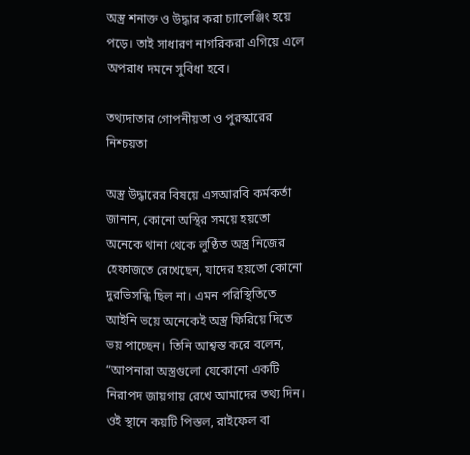অস্ত্র শনাক্ত ও উদ্ধার করা চ্যালেঞ্জিং হয়ে পড়ে। তাই সাধারণ নাগরিকরা এগিয়ে এলে অপরাধ দমনে সুবিধা হবে।

তথ্যদাতার গোপনীয়তা ও পুরস্কারের নিশ্চয়তা

অস্ত্র উদ্ধারের বিষয়ে এসআরবি কর্মকর্তা জানান, কোনো অস্থির সময়ে হয়তো অনেকে থানা থেকে লুণ্ঠিত অস্ত্র নিজের হেফাজতে রেখেছেন, যাদের হয়তো কোনো দুরভিসন্ধি ছিল না। এমন পরিস্থিতিতে আইনি ভয়ে অনেকেই অস্ত্র ফিরিয়ে দিতে ভয় পাচ্ছেন। তিনি আশ্বস্ত করে বলেন, “আপনারা অস্ত্রগুলো যেকোনো একটি নিরাপদ জায়গায় রেখে আমাদের তথ্য দিন। ওই স্থানে কয়টি পিস্তল, রাইফেল বা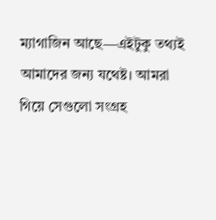ম্যাগাজিন আছে—এইটুকু তথ্যই আমাদের জন্য যথেষ্ট। আমরা গিয়ে সেগুলো সংগ্রহ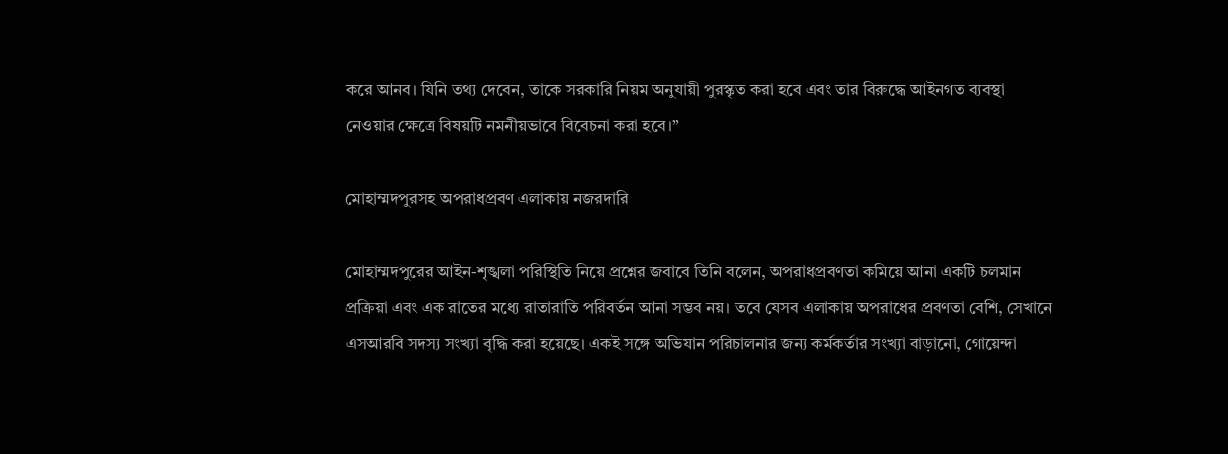করে আনব। যিনি তথ্য দেবেন, তাকে সরকারি নিয়ম অনুযায়ী পুরস্কৃত করা হবে এবং তার বিরুদ্ধে আইনগত ব্যবস্থা নেওয়ার ক্ষেত্রে বিষয়টি নমনীয়ভাবে বিবেচনা করা হবে।”

মোহাম্মদপুরসহ অপরাধপ্রবণ এলাকায় নজরদারি

মোহাম্মদপুরের আইন-শৃঙ্খলা পরিস্থিতি নিয়ে প্রশ্নের জবাবে তিনি বলেন, অপরাধপ্রবণতা কমিয়ে আনা একটি চলমান প্রক্রিয়া এবং এক রাতের মধ্যে রাতারাতি পরিবর্তন আনা সম্ভব নয়। তবে যেসব এলাকায় অপরাধের প্রবণতা বেশি, সেখানে এসআরবি সদস্য সংখ্যা বৃদ্ধি করা হয়েছে। একই সঙ্গে অভিযান পরিচালনার জন্য কর্মকর্তার সংখ্যা বাড়ানো, গোয়েন্দা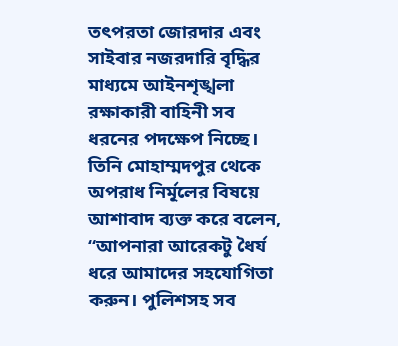তৎপরতা জোরদার এবং সাইবার নজরদারি বৃদ্ধির মাধ্যমে আইনশৃঙ্খলা রক্ষাকারী বাহিনী সব ধরনের পদক্ষেপ নিচ্ছে। তিনি মোহাম্মদপুর থেকে অপরাধ নির্মূলের বিষয়ে আশাবাদ ব্যক্ত করে বলেন, “আপনারা আরেকটু ধৈর্য ধরে আমাদের সহযোগিতা করুন। পুলিশসহ সব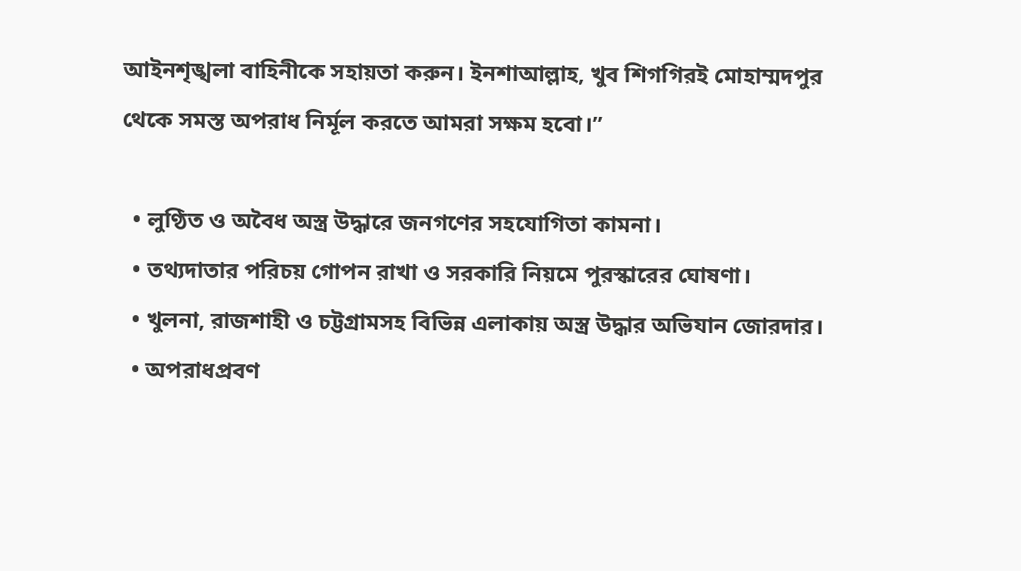আইনশৃঙ্খলা বাহিনীকে সহায়তা করুন। ইনশাআল্লাহ, খুব শিগগিরই মোহাম্মদপুর থেকে সমস্ত অপরাধ নির্মূল করতে আমরা সক্ষম হবো।”

  • লুণ্ঠিত ও অবৈধ অস্ত্র উদ্ধারে জনগণের সহযোগিতা কামনা।
  • তথ্যদাতার পরিচয় গোপন রাখা ও সরকারি নিয়মে পুরস্কারের ঘোষণা।
  • খুলনা, রাজশাহী ও চট্টগ্রামসহ বিভিন্ন এলাকায় অস্ত্র উদ্ধার অভিযান জোরদার।
  • অপরাধপ্রবণ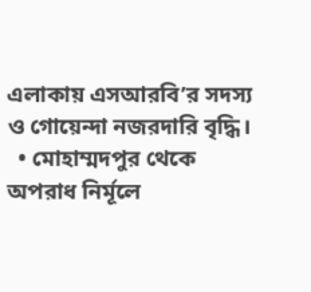এলাকায় এসআরবি’র সদস্য ও গোয়েন্দা নজরদারি বৃদ্ধি।
  • মোহাম্মদপুর থেকে অপরাধ নির্মূলে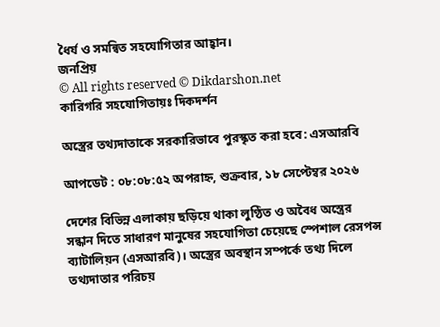ধৈর্য ও সমন্বিত সহযোগিতার আহ্বান।
জনপ্রিয়
© All rights reserved © Dikdarshon.net
কারিগরি সহযোগিতায়ঃ দিকদর্শন

অস্ত্রের তথ্যদাতাকে সরকারিভাবে পুরস্কৃত করা হবে: এসআরবি

আপডেট : ০৮:০৮:৫২ অপরাহ্ন, শুক্রবার, ১৮ সেপ্টেম্বর ২০২৬

দেশের বিভিন্ন এলাকায় ছড়িয়ে থাকা লুণ্ঠিত ও অবৈধ অস্ত্রের সন্ধান দিতে সাধারণ মানুষের সহযোগিতা চেয়েছে স্পেশাল রেসপন্স ব্যাটালিয়ন (এসআরবি)। অস্ত্রের অবস্থান সম্পর্কে তথ্য দিলে তথ্যদাতার পরিচয়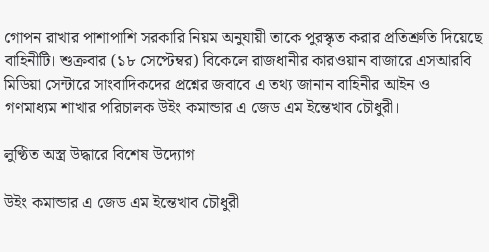গোপন রাখার পাশাপাশি সরকারি নিয়ম অনুযায়ী তাকে পুরস্কৃত করার প্রতিশ্রুতি দিয়েছে বাহিনীটি। শুক্রবার (১৮ সেপ্টেম্বর) বিকেলে রাজধানীর কারওয়ান বাজারে এসআরবি মিডিয়া সেন্টারে সাংবাদিকদের প্রশ্নের জবাবে এ তথ্য জানান বাহিনীর আইন ও গণমাধ্যম শাখার পরিচালক উইং কমান্ডার এ জেড এম ইন্তেখাব চৌধুরী।

লুণ্ঠিত অস্ত্র উদ্ধারে বিশেষ উদ্যোগ

উইং কমান্ডার এ জেড এম ইন্তেখাব চৌধুরী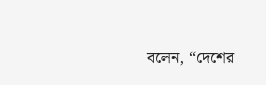বলেন, “দেশের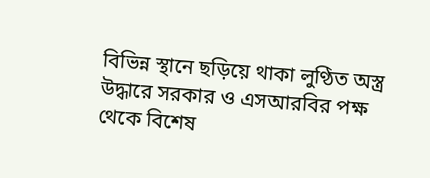বিভিন্ন স্থানে ছড়িয়ে থাকা লুণ্ঠিত অস্ত্র উদ্ধারে সরকার ও এসআরবির পক্ষ থেকে বিশেষ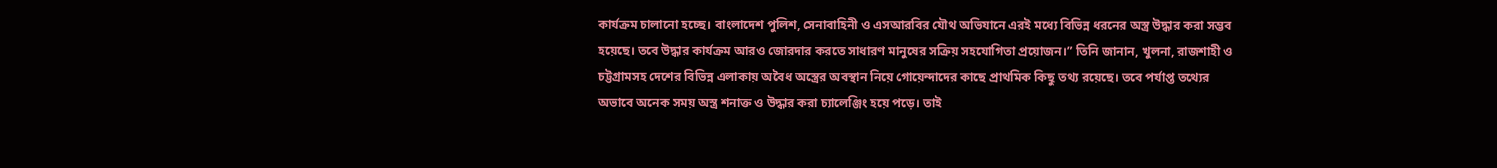কার্যক্রম চালানো হচ্ছে। বাংলাদেশ পুলিশ, সেনাবাহিনী ও এসআরবির যৌথ অভিযানে এরই মধ্যে বিভিন্ন ধরনের অস্ত্র উদ্ধার করা সম্ভব হয়েছে। তবে উদ্ধার কার্যক্রম আরও জোরদার করতে সাধারণ মানুষের সক্রিয় সহযোগিতা প্রয়োজন।” তিনি জানান, খুলনা, রাজশাহী ও চট্টগ্রামসহ দেশের বিভিন্ন এলাকায় অবৈধ অস্ত্রের অবস্থান নিয়ে গোয়েন্দাদের কাছে প্রাথমিক কিছু তথ্য রয়েছে। তবে পর্যাপ্ত তথ্যের অভাবে অনেক সময় অস্ত্র শনাক্ত ও উদ্ধার করা চ্যালেঞ্জিং হয়ে পড়ে। তাই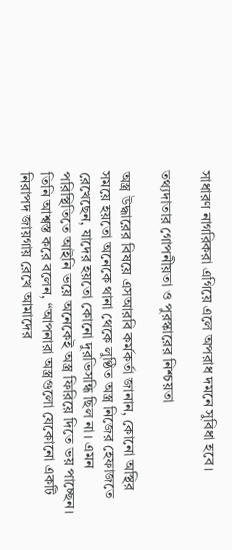সাধারণ নাগরিকরা এগিয়ে এলে অপরাধ দমনে সুবিধা হবে।

তথ্যদাতার গোপনীয়তা ও পুরস্কারের নিশ্চয়তা

অস্ত্র উদ্ধারের বিষয়ে এসআরবি কর্মকর্তা জানান, কোনো অস্থির সময়ে হয়তো অনেকে থানা থেকে লুণ্ঠিত অস্ত্র নিজের হেফাজতে রেখেছেন, যাদের হয়তো কোনো দুরভিসন্ধি ছিল না। এমন পরিস্থিতিতে আইনি ভয়ে অনেকেই অস্ত্র ফিরিয়ে দিতে ভয় পাচ্ছেন। তিনি আশ্বস্ত করে বলেন, “আপনারা অস্ত্রগুলো যেকোনো একটি নিরাপদ জায়গায় রেখে আমাদের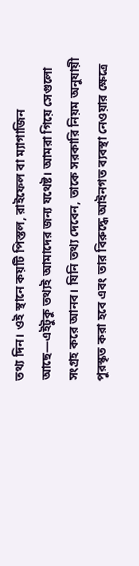তথ্য দিন। ওই স্থানে কয়টি পিস্তল, রাইফেল বা ম্যাগাজিন আছে—এইটুকু তথ্যই আমাদের জন্য যথেষ্ট। আমরা গিয়ে সেগুলো সংগ্রহ করে আনব। যিনি তথ্য দেবেন, তাকে সরকারি নিয়ম অনুযায়ী পুরস্কৃত করা হবে এবং তার বিরুদ্ধে আইনগত ব্যবস্থা নেওয়ার ক্ষেত্রে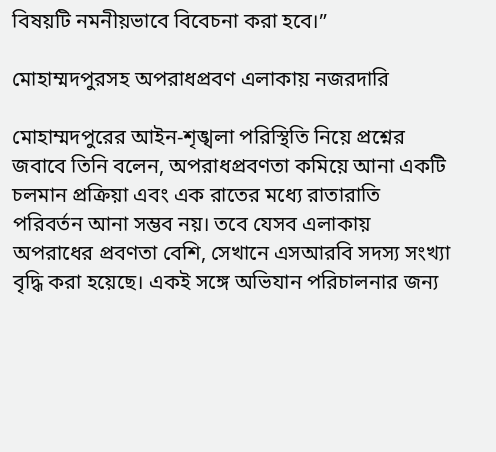বিষয়টি নমনীয়ভাবে বিবেচনা করা হবে।”

মোহাম্মদপুরসহ অপরাধপ্রবণ এলাকায় নজরদারি

মোহাম্মদপুরের আইন-শৃঙ্খলা পরিস্থিতি নিয়ে প্রশ্নের জবাবে তিনি বলেন, অপরাধপ্রবণতা কমিয়ে আনা একটি চলমান প্রক্রিয়া এবং এক রাতের মধ্যে রাতারাতি পরিবর্তন আনা সম্ভব নয়। তবে যেসব এলাকায় অপরাধের প্রবণতা বেশি, সেখানে এসআরবি সদস্য সংখ্যা বৃদ্ধি করা হয়েছে। একই সঙ্গে অভিযান পরিচালনার জন্য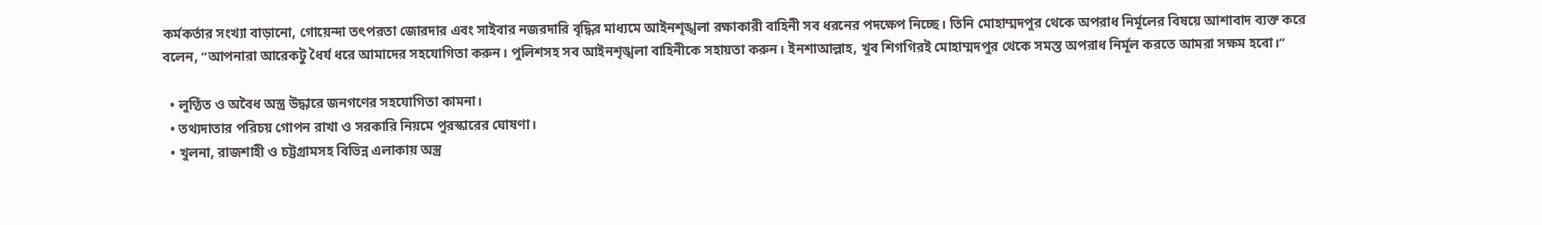কর্মকর্তার সংখ্যা বাড়ানো, গোয়েন্দা তৎপরতা জোরদার এবং সাইবার নজরদারি বৃদ্ধির মাধ্যমে আইনশৃঙ্খলা রক্ষাকারী বাহিনী সব ধরনের পদক্ষেপ নিচ্ছে। তিনি মোহাম্মদপুর থেকে অপরাধ নির্মূলের বিষয়ে আশাবাদ ব্যক্ত করে বলেন, “আপনারা আরেকটু ধৈর্য ধরে আমাদের সহযোগিতা করুন। পুলিশসহ সব আইনশৃঙ্খলা বাহিনীকে সহায়তা করুন। ইনশাআল্লাহ, খুব শিগগিরই মোহাম্মদপুর থেকে সমস্ত অপরাধ নির্মূল করতে আমরা সক্ষম হবো।”

  • লুণ্ঠিত ও অবৈধ অস্ত্র উদ্ধারে জনগণের সহযোগিতা কামনা।
  • তথ্যদাতার পরিচয় গোপন রাখা ও সরকারি নিয়মে পুরস্কারের ঘোষণা।
  • খুলনা, রাজশাহী ও চট্টগ্রামসহ বিভিন্ন এলাকায় অস্ত্র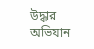উদ্ধার অভিযান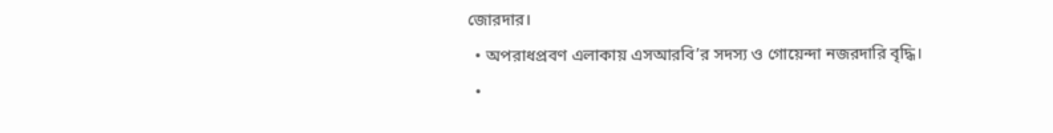জোরদার।
  • অপরাধপ্রবণ এলাকায় এসআরবি’র সদস্য ও গোয়েন্দা নজরদারি বৃদ্ধি।
  •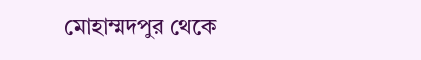মোহাম্মদপুর থেকে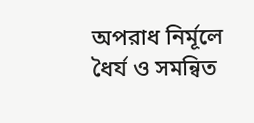অপরাধ নির্মূলে ধৈর্য ও সমন্বিত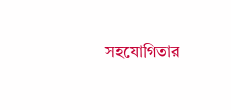সহযোগিতার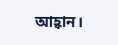আহ্বান।